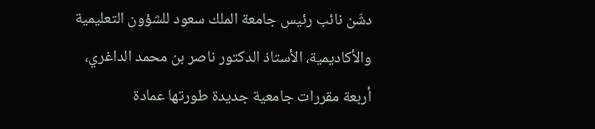دشّن نائب رئيس جامعة الملك سعود للشؤون التعليمية والأكاديمية، الأستاذ الدكتور ناصر بن محمد الداغري، أربعة مقررات جامعية جديدة طورتها عمادة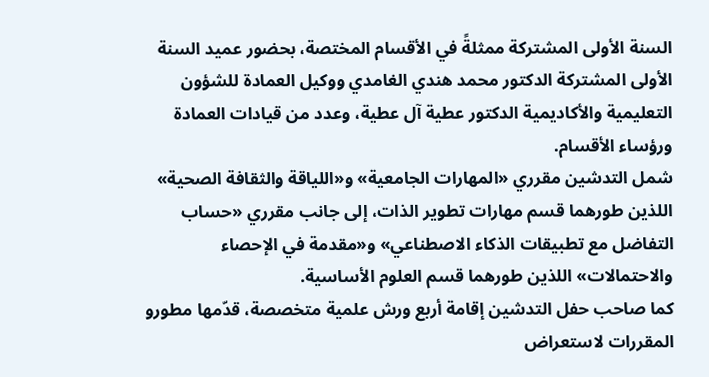السنة الأولى المشتركة ممثلةً في الأقسام المختصة، بحضور عميد السنة الأولى المشتركة الدكتور محمد هندي الغامدي ووكيل العمادة للشؤون التعليمية والأكاديمية الدكتور عطية آل عطية، وعدد من قيادات العمادة ورؤساء الأقسام.
شمل التدشين مقرري «المهارات الجامعية» و«اللياقة والثقافة الصحية» اللذين طورهما قسم مهارات تطوير الذات، إلى جانب مقرري «حساب التفاضل مع تطبيقات الذكاء الاصطناعي» و«مقدمة في الإحصاء والاحتمالات» اللذين طورهما قسم العلوم الأساسية.
كما صاحب حفل التدشين إقامة أربع ورش علمية متخصصة، قدّمها مطورو المقررات لاستعراض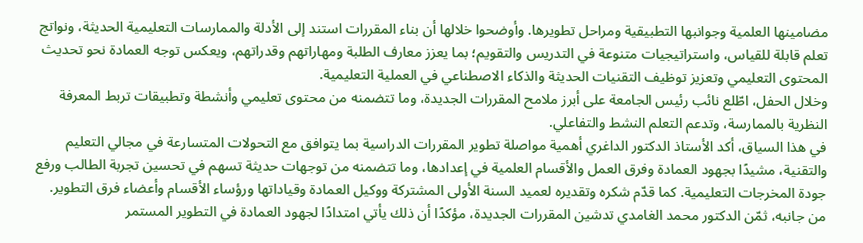مضامينها العلمية وجوانبها التطبيقية ومراحل تطويرها. وأوضحوا خلالها أن بناء المقررات استند إلى الأدلة والممارسات التعليمية الحديثة، ونواتج تعلم قابلة للقياس، واستراتيجيات متنوعة في التدريس والتقويم؛ بما يعزز معارف الطلبة ومهاراتهم وقدراتهم، ويعكس توجه العمادة نحو تحديث المحتوى التعليمي وتعزيز توظيف التقنيات الحديثة والذكاء الاصطناعي في العملية التعليمية.
وخلال الحفل، اطّلع نائب رئيس الجامعة على أبرز ملامح المقررات الجديدة، وما تتضمنه من محتوى تعليمي وأنشطة وتطبيقات تربط المعرفة النظرية بالممارسة، وتدعم التعلم النشط والتفاعلي.
في هذا السياق، أكد الأستاذ الدكتور الداغري أهمية مواصلة تطوير المقررات الدراسية بما يتوافق مع التحولات المتسارعة في مجالي التعليم والتقنية، مشيدًا بجهود العمادة وفرق العمل والأقسام العلمية في إعدادها، وما تتضمنه من توجهات حديثة تسهم في تحسين تجربة الطالب ورفع جودة المخرجات التعليمية. كما قدّم شكره وتقديره لعميد السنة الأولى المشتركة ووكيل العمادة وقياداتها ورؤساء الأقسام وأعضاء فرق التطوير.
من جانبه، ثمّن الدكتور محمد الغامدي تدشين المقررات الجديدة، مؤكدًا أن ذلك يأتي امتدادًا لجهود العمادة في التطوير المستمر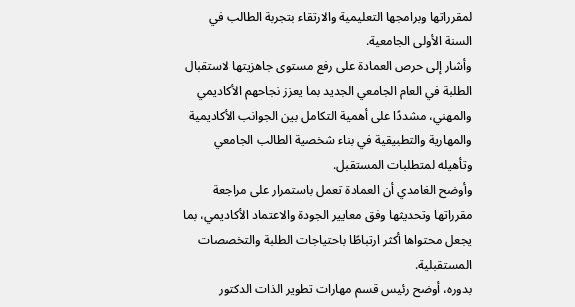لمقرراتها وبرامجها التعليمية والارتقاء بتجربة الطالب في السنة الأولى الجامعية.
وأشار إلى حرص العمادة على رفع مستوى جاهزيتها لاستقبال الطلبة في العام الجامعي الجديد بما يعزز نجاحهم الأكاديمي والمهني، مشددًا على أهمية التكامل بين الجوانب الأكاديمية والمهارية والتطبيقية في بناء شخصية الطالب الجامعي وتأهيله لمتطلبات المستقبل.
وأوضح الغامدي أن العمادة تعمل باستمرار على مراجعة مقرراتها وتحديثها وفق معايير الجودة والاعتماد الأكاديمي، بما يجعل محتواها أكثر ارتباطًا باحتياجات الطلبة والتخصصات المستقبلية.
بدوره، أوضح رئيس قسم مهارات تطوير الذات الدكتور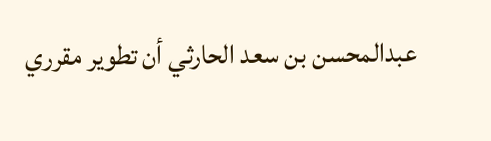عبدالمحسن بن سعد الحارثي أن تطوير مقرري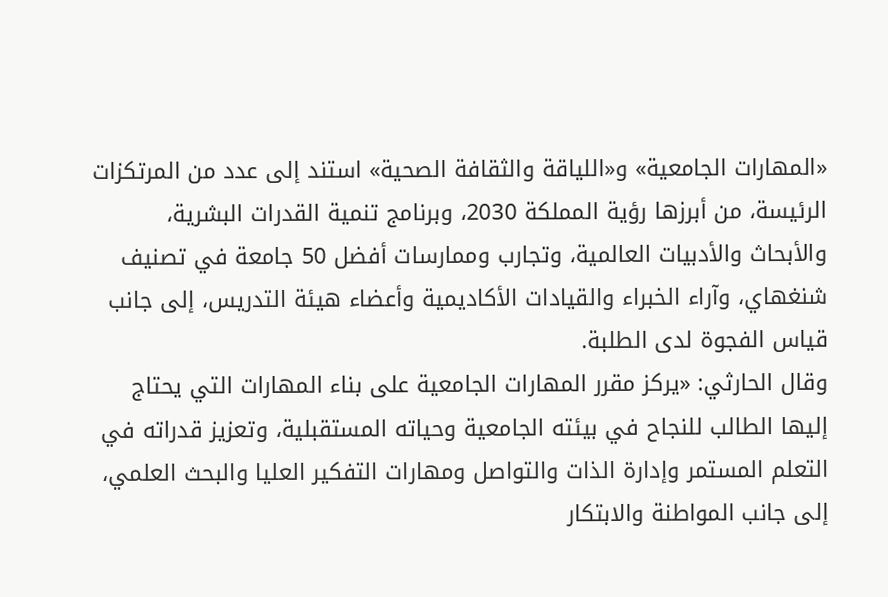«المهارات الجامعية» و«اللياقة والثقافة الصحية» استند إلى عدد من المرتكزات الرئيسة، من أبرزها رؤية المملكة 2030، وبرنامج تنمية القدرات البشرية، والأبحاث والأدبيات العالمية، وتجارب وممارسات أفضل 50 جامعة في تصنيف شنغهاي، وآراء الخبراء والقيادات الأكاديمية وأعضاء هيئة التدريس، إلى جانب قياس الفجوة لدى الطلبة.
وقال الحارثي: «يركز مقرر المهارات الجامعية على بناء المهارات التي يحتاج إليها الطالب للنجاح في بيئته الجامعية وحياته المستقبلية، وتعزيز قدراته في التعلم المستمر وإدارة الذات والتواصل ومهارات التفكير العليا والبحث العلمي، إلى جانب المواطنة والابتكار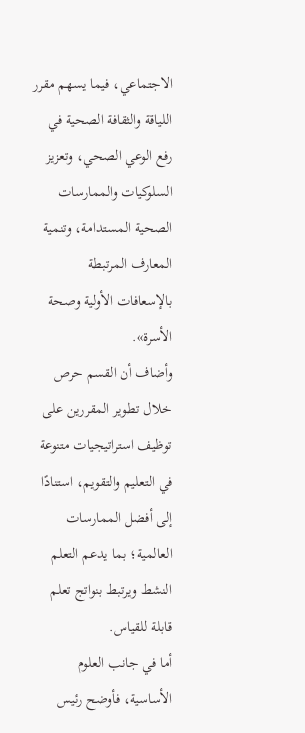الاجتماعي، فيما يسهم مقرر اللياقة والثقافة الصحية في رفع الوعي الصحي، وتعزيز السلوكيات والممارسات الصحية المستدامة، وتنمية المعارف المرتبطة بالإسعافات الأولية وصحة الأسرة».
وأضاف أن القسم حرص خلال تطوير المقررين على توظيف استراتيجيات متنوعة في التعليم والتقويم، استنادًا إلى أفضل الممارسات العالمية؛ بما يدعم التعلم النشط ويرتبط بنواتج تعلم قابلة للقياس.
أما في جانب العلوم الأساسية، فأوضح رئيس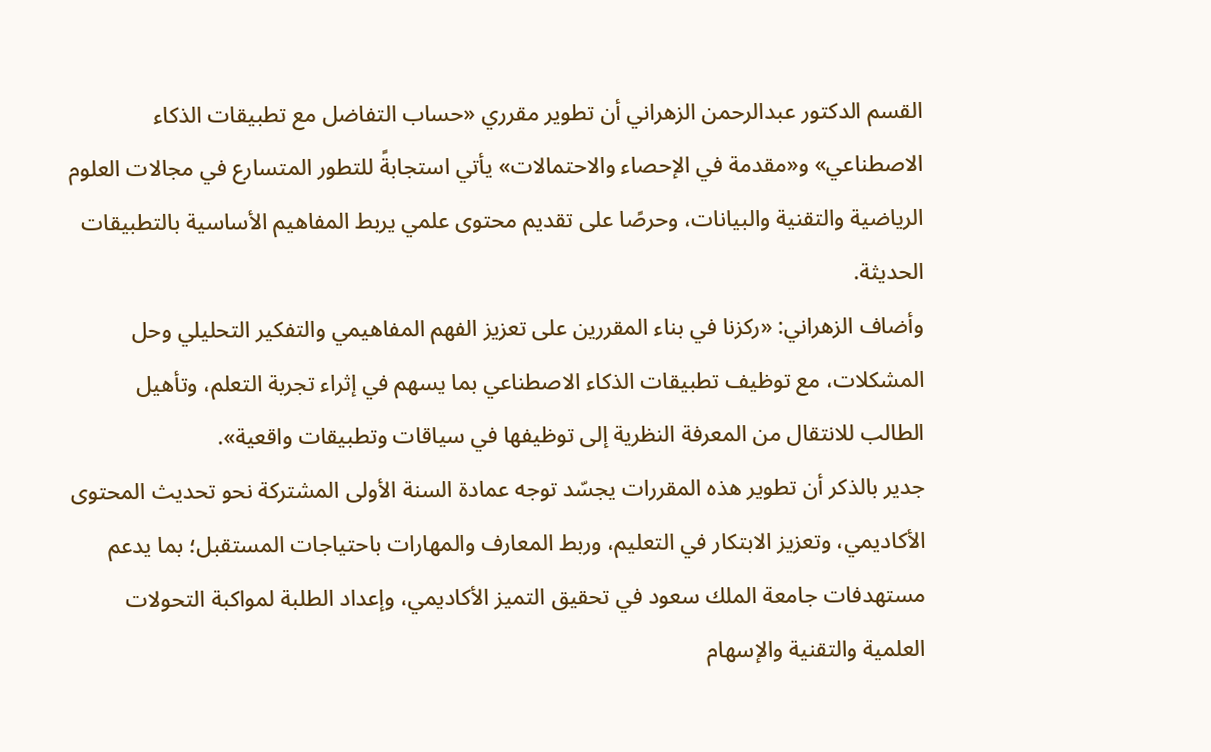القسم الدكتور عبدالرحمن الزهراني أن تطوير مقرري «حساب التفاضل مع تطبيقات الذكاء الاصطناعي» و«مقدمة في الإحصاء والاحتمالات» يأتي استجابةً للتطور المتسارع في مجالات العلوم الرياضية والتقنية والبيانات، وحرصًا على تقديم محتوى علمي يربط المفاهيم الأساسية بالتطبيقات الحديثة.
وأضاف الزهراني: «ركزنا في بناء المقررين على تعزيز الفهم المفاهيمي والتفكير التحليلي وحل المشكلات، مع توظيف تطبيقات الذكاء الاصطناعي بما يسهم في إثراء تجربة التعلم، وتأهيل الطالب للانتقال من المعرفة النظرية إلى توظيفها في سياقات وتطبيقات واقعية».
جدير بالذكر أن تطوير هذه المقررات يجسّد توجه عمادة السنة الأولى المشتركة نحو تحديث المحتوى الأكاديمي، وتعزيز الابتكار في التعليم، وربط المعارف والمهارات باحتياجات المستقبل؛ بما يدعم مستهدفات جامعة الملك سعود في تحقيق التميز الأكاديمي، وإعداد الطلبة لمواكبة التحولات العلمية والتقنية والإسهام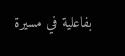بفاعلية في مسيرة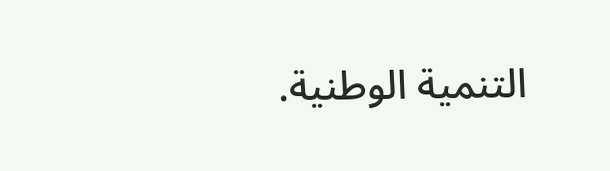التنمية الوطنية.